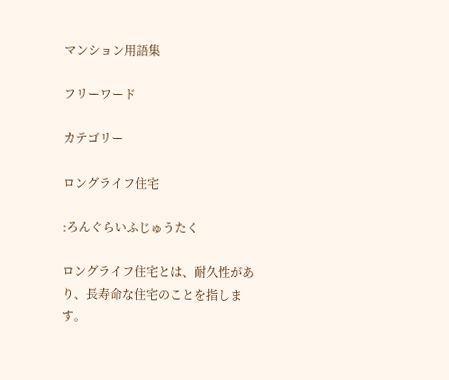マンション用語集

フリーワード

カテゴリー

ロングライフ住宅

:ろんぐらいふじゅうたく

ロングライフ住宅とは、耐久性があり、長寿命な住宅のことを指します。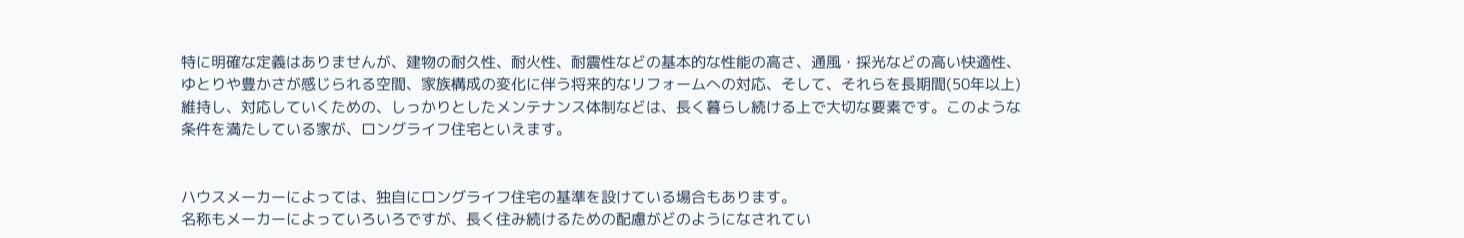特に明確な定義はありませんが、建物の耐久性、耐火性、耐震性などの基本的な性能の高さ、通風・採光などの高い快適性、ゆとりや豊かさが感じられる空間、家族構成の変化に伴う将来的なリフォームへの対応、そして、それらを長期間(50年以上)維持し、対応していくための、しっかりとしたメンテナンス体制などは、長く暮らし続ける上で大切な要素です。このような条件を満たしている家が、ロングライフ住宅といえます。


ハウスメーカーによっては、独自にロングライフ住宅の基準を設けている場合もあります。
名称もメーカーによっていろいろですが、長く住み続けるための配慮がどのようになされてい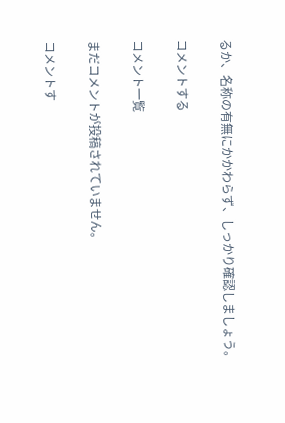るか、名称の有無にかかわらず、しっかり確認しましょう。

コメントする

コメント一覧

まだコメントが投稿されていません。

コメントす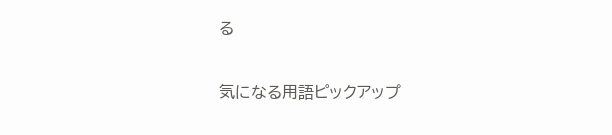る

気になる用語ピックアップ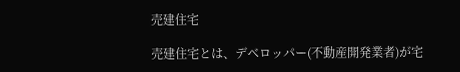売建住宅

売建住宅とは、デベロッパー(不動産開発業者)が宅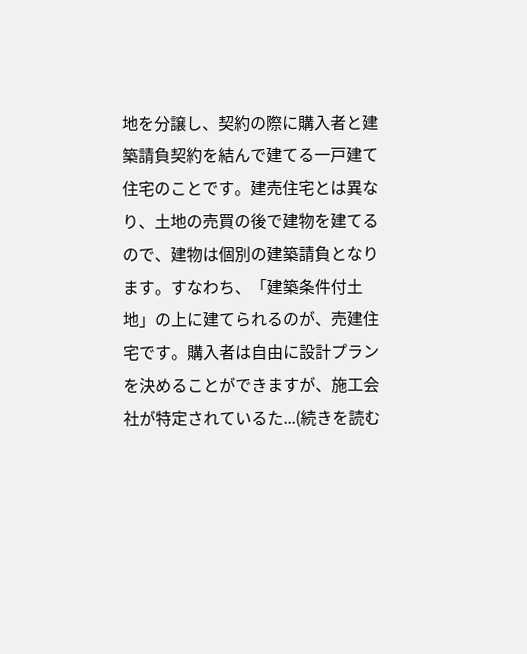地を分譲し、契約の際に購入者と建築請負契約を結んで建てる一戸建て住宅のことです。建売住宅とは異なり、土地の売買の後で建物を建てるので、建物は個別の建築請負となります。すなわち、「建築条件付土地」の上に建てられるのが、売建住宅です。購入者は自由に設計プランを決めることができますが、施工会社が特定されているた...(続きを読む